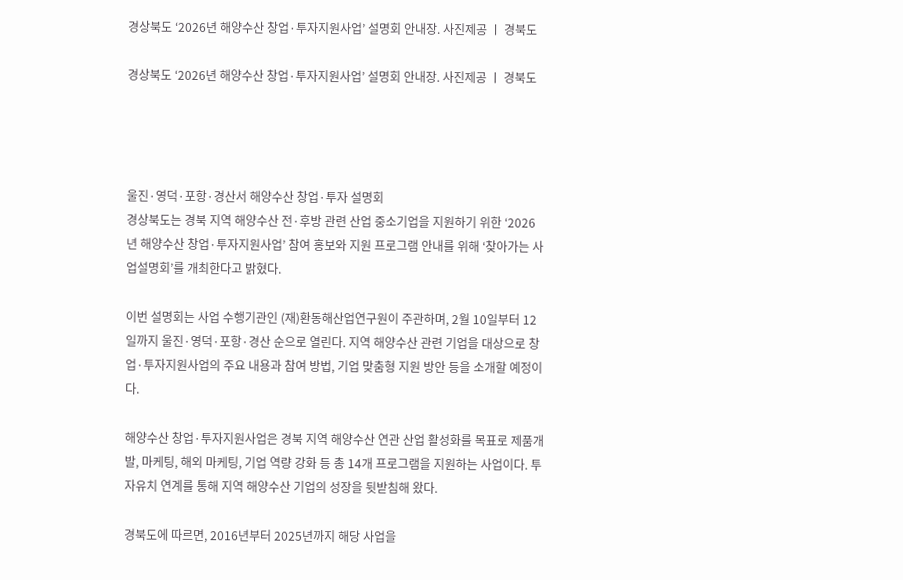경상북도 ‘2026년 해양수산 창업·투자지원사업’ 설명회 안내장. 사진제공 ㅣ 경북도

경상북도 ‘2026년 해양수산 창업·투자지원사업’ 설명회 안내장. 사진제공 ㅣ 경북도




울진·영덕·포항·경산서 해양수산 창업·투자 설명회
경상북도는 경북 지역 해양수산 전·후방 관련 산업 중소기업을 지원하기 위한 ‘2026년 해양수산 창업·투자지원사업’ 참여 홍보와 지원 프로그램 안내를 위해 ‘찾아가는 사업설명회’를 개최한다고 밝혔다.

이번 설명회는 사업 수행기관인 (재)환동해산업연구원이 주관하며, 2월 10일부터 12일까지 울진·영덕·포항·경산 순으로 열린다. 지역 해양수산 관련 기업을 대상으로 창업·투자지원사업의 주요 내용과 참여 방법, 기업 맞춤형 지원 방안 등을 소개할 예정이다.

해양수산 창업·투자지원사업은 경북 지역 해양수산 연관 산업 활성화를 목표로 제품개발, 마케팅, 해외 마케팅, 기업 역량 강화 등 총 14개 프로그램을 지원하는 사업이다. 투자유치 연계를 통해 지역 해양수산 기업의 성장을 뒷받침해 왔다.

경북도에 따르면, 2016년부터 2025년까지 해당 사업을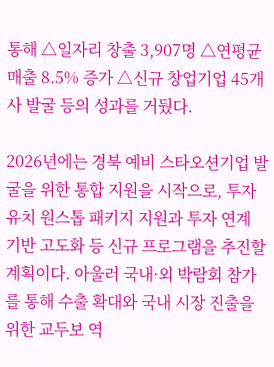통해 △일자리 창출 3,907명 △연평균 매출 8.5% 증가 △신규 창업기업 45개사 발굴 등의 성과를 거뒀다.

2026년에는 경북 예비 스타오션기업 발굴을 위한 통합 지원을 시작으로, 투자유치 원스톱 패키지 지원과 투자 연계 기반 고도화 등 신규 프로그램을 추진할 계획이다. 아울러 국내·외 박람회 참가를 통해 수출 확대와 국내 시장 진출을 위한 교두보 역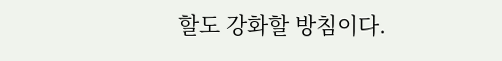할도 강화할 방침이다.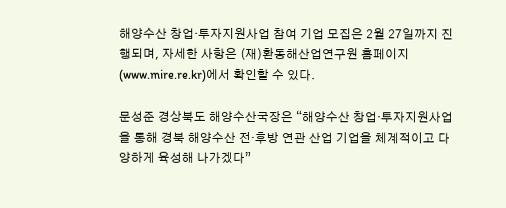해양수산 창업·투자지원사업 참여 기업 모집은 2월 27일까지 진행되며, 자세한 사항은 (재)환동해산업연구원 홈페이지(www.mire.re.kr)에서 확인할 수 있다.

문성준 경상북도 해양수산국장은 “해양수산 창업·투자지원사업을 통해 경북 해양수산 전·후방 연관 산업 기업을 체계적이고 다양하게 육성해 나가겠다”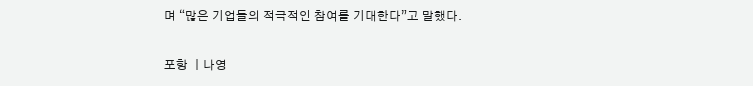며 “많은 기업들의 적극적인 참여를 기대한다”고 말했다.

포항 ㅣ나영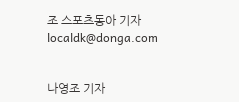조 스포츠동아 기자 localdk@donga.com


나영조 기자